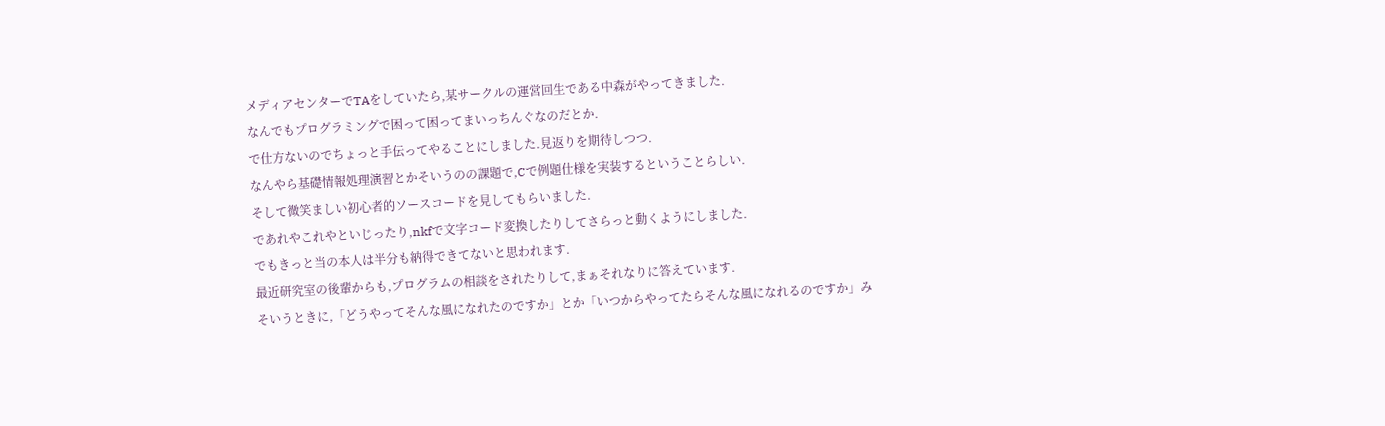メディアセンターでTAをしていたら,某サークルの運営回生である中森がやってきました.
なんでもプログラミングで困って困ってまいっちんぐなのだとか.
で仕方ないのでちょっと手伝ってやることにしました.見返りを期待しつつ.
なんやら基礎情報処理演習とかそいうのの課題で,Cで例題仕様を実装するということらしい.
そして微笑ましい初心者的ソースコードを見してもらいました.
であれやこれやといじったり,nkfで文字コード変換したりしてさらっと動くようにしました.
でもきっと当の本人は半分も納得できてないと思われます.
最近研究室の後輩からも,プログラムの相談をされたりして,まぁそれなりに答えています.
そいうときに,「どうやってそんな風になれたのですか」とか「いつからやってたらそんな風になれるのですか」み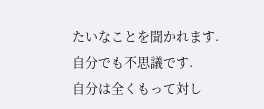たいなことを聞かれます.
自分でも不思議です.
自分は全くもって対し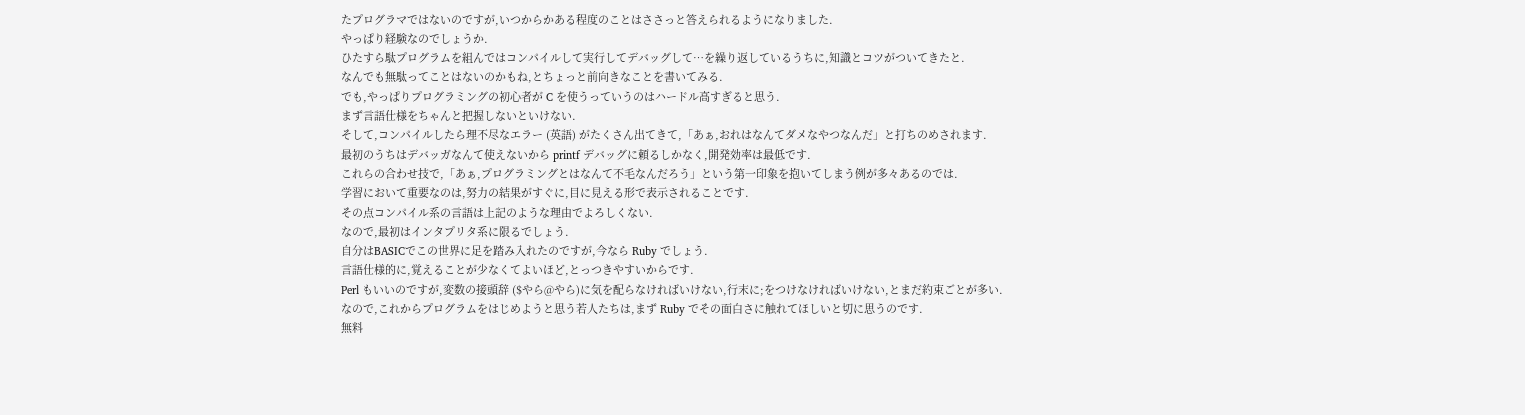たプログラマではないのですが,いつからかある程度のことはささっと答えられるようになりました.
やっぱり経験なのでしょうか.
ひたすら駄プログラムを組んではコンパイルして実行してデバッグして…を繰り返しているうちに,知識とコツがついてきたと.
なんでも無駄ってことはないのかもね,とちょっと前向きなことを書いてみる.
でも,やっぱりプログラミングの初心者が C を使うっていうのはハードル高すぎると思う.
まず言語仕様をちゃんと把握しないといけない.
そして,コンパイルしたら理不尽なエラー (英語) がたくさん出てきて,「あぁ,おれはなんてダメなやつなんだ」と打ちのめされます.
最初のうちはデバッガなんて使えないから printf デバッグに頼るしかなく,開発効率は最低です.
これらの合わせ技で,「あぁ,プログラミングとはなんて不毛なんだろう」という第一印象を抱いてしまう例が多々あるのでは.
学習において重要なのは,努力の結果がすぐに,目に見える形で表示されることです.
その点コンパイル系の言語は上記のような理由でよろしくない.
なので,最初はインタプリタ系に限るでしょう.
自分はBASICでこの世界に足を踏み入れたのですが,今なら Ruby でしょう.
言語仕様的に,覚えることが少なくてよいほど,とっつきやすいからです.
Perl もいいのですが,変数の接頭辞 ($やら@やら)に気を配らなければいけない,行末に;をつけなければいけない,とまだ約束ごとが多い.
なので,これからプログラムをはじめようと思う若人たちは,まず Ruby でその面白さに触れてほしいと切に思うのです.
無料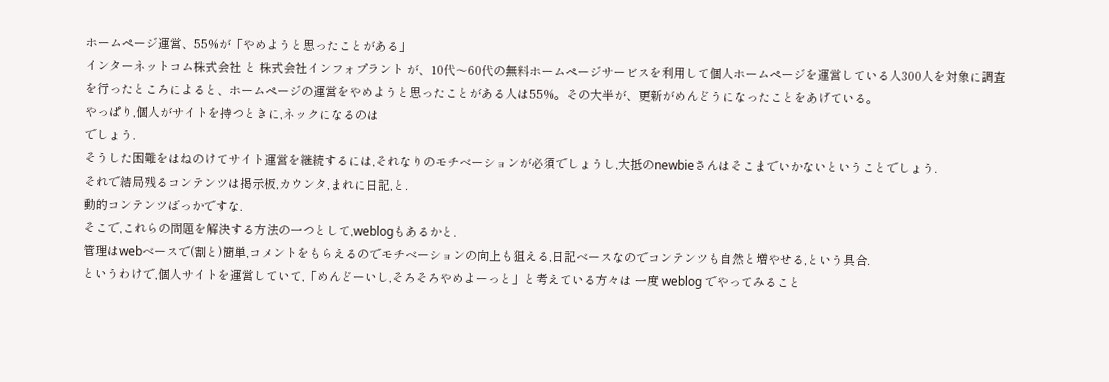ホームページ運営、55%が「やめようと思ったことがある」
インターネットコム株式会社 と 株式会社インフォプラント が、10代〜60代の無料ホームページサービスを利用して個人ホームページを運営している人300人を対象に調査を行ったところによると、ホームページの運営をやめようと思ったことがある人は55%。その大半が、更新がめんどうになったことをあげている。
やっぱり,個人がサイトを持つときに,ネックになるのは
でしょう.
そうした困難をはねのけてサイト運営を継続するには,それなりのモチベーションが必須でしょうし,大抵のnewbieさんはそこまでいかないということでしょう.
それで結局残るコンテンツは掲示板,カウンタ,まれに日記,と.
動的コンテンツばっかですな.
そこで,これらの問題を解決する方法の一つとして,weblogもあるかと.
管理はwebベースで(割と)簡単,コメントをもらえるのでモチベーションの向上も狙える,日記ベースなのでコンテンツも自然と増やせる,という具合.
というわけで,個人サイトを運営していて,「めんどーいし,そろそろやめよーっと」と考えている方々は 一度 weblog でやってみること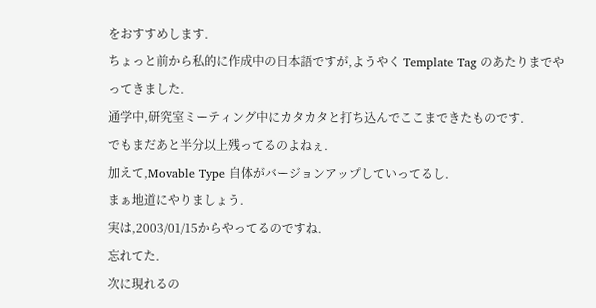をおすすめします.
ちょっと前から私的に作成中の日本語ですが,ようやく Template Tag のあたりまでやってきました.
通学中,研究室ミーティング中にカタカタと打ち込んでここまできたものです.
でもまだあと半分以上残ってるのよねぇ.
加えて,Movable Type 自体がバージョンアップしていってるし.
まぁ地道にやりましょう.
実は,2003/01/15からやってるのですね.
忘れてた.
次に現れるの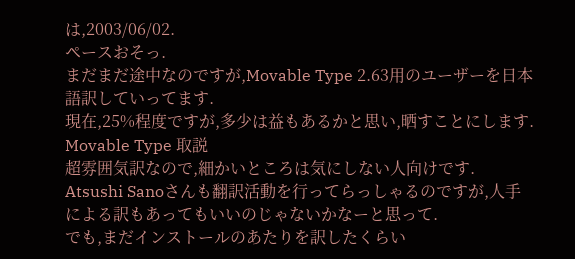は,2003/06/02.
ペースおそっ.
まだまだ途中なのですが,Movable Type 2.63用のユーザーを日本語訳していってます.
現在,25%程度ですが,多少は益もあるかと思い,晒すことにします.
Movable Type 取説
超雰囲気訳なので,細かいところは気にしない人向けです.
Atsushi Sanoさんも翻訳活動を行ってらっしゃるのですが,人手による訳もあってもいいのじゃないかなーと思って.
でも,まだインストールのあたりを訳したくらい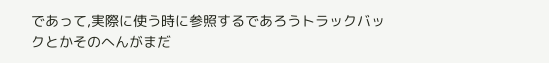であって,実際に使う時に参照するであろうトラックバックとかそのへんがまだ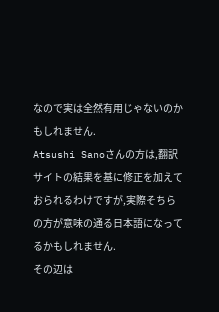なので実は全然有用じゃないのかもしれません.
Atsushi Sanoさんの方は,翻訳サイトの結果を基に修正を加えておられるわけですが,実際そちらの方が意味の通る日本語になってるかもしれません.
その辺は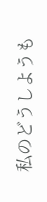私のどうしようも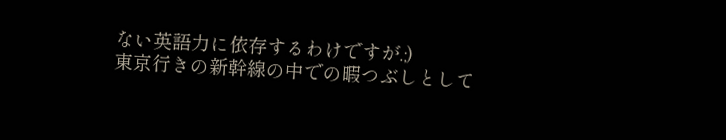ない英語力に依存するわけですが.;)
東京行きの新幹線の中での暇つぶしとして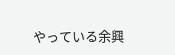やっている余興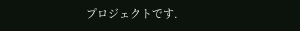プロジェクトです.